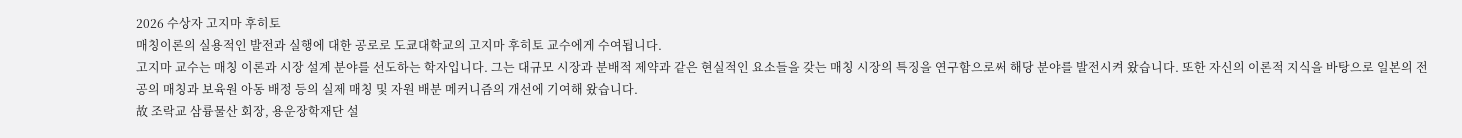2026 수상자 고지마 후히토
매칭이론의 실용적인 발전과 실행에 대한 공로로 도쿄대학교의 고지마 후히토 교수에게 수여됩니다.
고지마 교수는 매칭 이론과 시장 설계 분야를 선도하는 학자입니다. 그는 대규모 시장과 분배적 제약과 같은 현실적인 요소들을 갖는 매칭 시장의 특징을 연구함으로써 해당 분야를 발전시켜 왔습니다. 또한 자신의 이론적 지식을 바탕으로 일본의 전공의 매칭과 보육원 아동 배정 등의 실제 매칭 및 자원 배분 메커니즘의 개선에 기여해 왔습니다.
故 조락교 삼륭물산 회장, 용운장학재단 설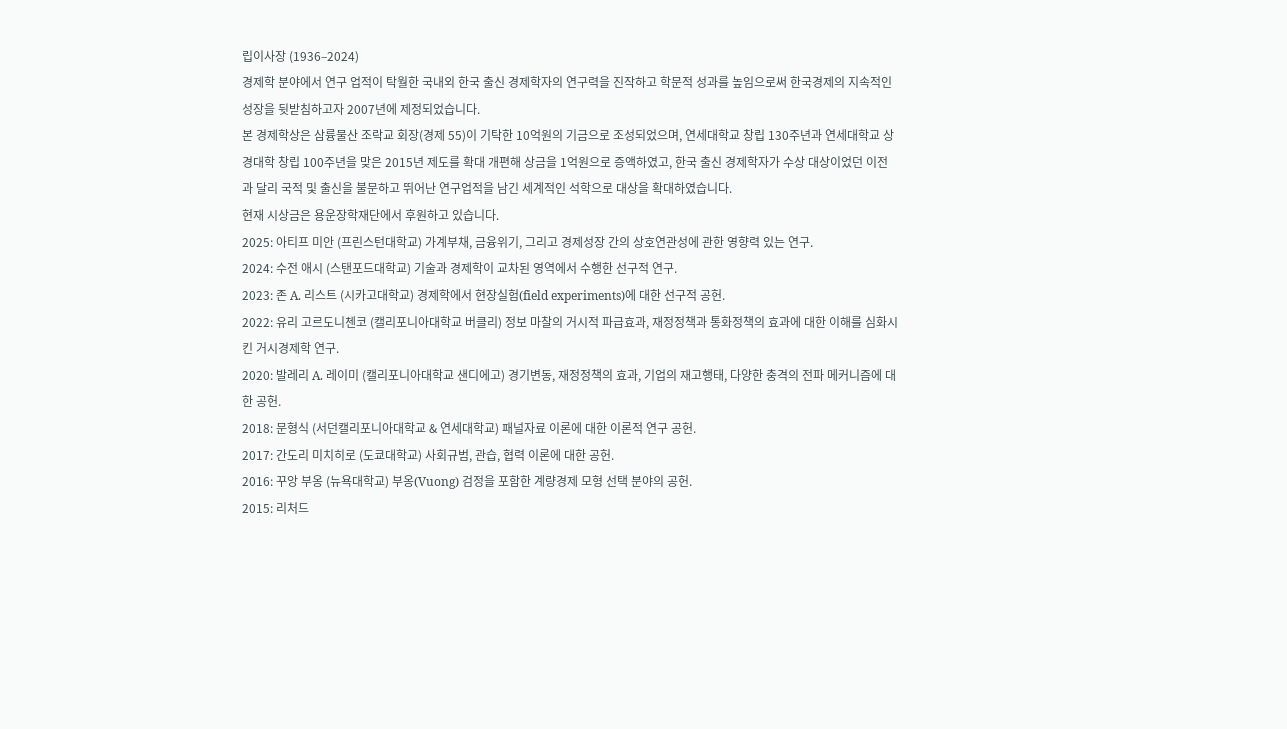립이사장 (1936–2024)
경제학 분야에서 연구 업적이 탁월한 국내외 한국 출신 경제학자의 연구력을 진작하고 학문적 성과를 높임으로써 한국경제의 지속적인 성장을 뒷받침하고자 2007년에 제정되었습니다.
본 경제학상은 삼륭물산 조락교 회장(경제 55)이 기탁한 10억원의 기금으로 조성되었으며, 연세대학교 창립 130주년과 연세대학교 상경대학 창립 100주년을 맞은 2015년 제도를 확대 개편해 상금을 1억원으로 증액하였고, 한국 출신 경제학자가 수상 대상이었던 이전과 달리 국적 및 출신을 불문하고 뛰어난 연구업적을 남긴 세계적인 석학으로 대상을 확대하였습니다.
현재 시상금은 용운장학재단에서 후원하고 있습니다.
2025: 아티프 미안 (프린스턴대학교) 가계부채, 금융위기, 그리고 경제성장 간의 상호연관성에 관한 영향력 있는 연구.
2024: 수전 애시 (스탠포드대학교) 기술과 경제학이 교차된 영역에서 수행한 선구적 연구.
2023: 존 A. 리스트 (시카고대학교) 경제학에서 현장실험(field experiments)에 대한 선구적 공헌.
2022: 유리 고르도니첸코 (캘리포니아대학교 버클리) 정보 마찰의 거시적 파급효과, 재정정책과 통화정책의 효과에 대한 이해를 심화시킨 거시경제학 연구.
2020: 발레리 A. 레이미 (캘리포니아대학교 샌디에고) 경기변동, 재정정책의 효과, 기업의 재고행태, 다양한 충격의 전파 메커니즘에 대한 공헌.
2018: 문형식 (서던캘리포니아대학교 & 연세대학교) 패널자료 이론에 대한 이론적 연구 공헌.
2017: 간도리 미치히로 (도쿄대학교) 사회규범, 관습, 협력 이론에 대한 공헌.
2016: 꾸앙 부옹 (뉴욕대학교) 부옹(Vuong) 검정을 포함한 계량경제 모형 선택 분야의 공헌.
2015: 리처드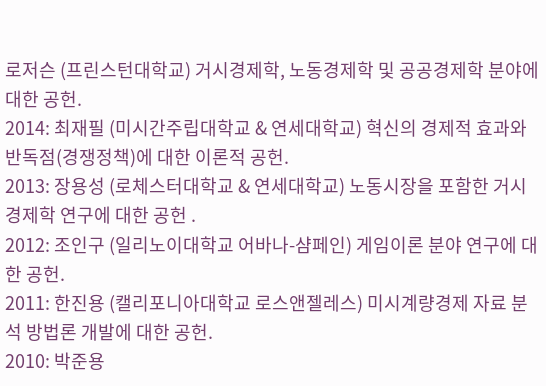로저슨 (프린스턴대학교) 거시경제학, 노동경제학 및 공공경제학 분야에 대한 공헌.
2014: 최재필 (미시간주립대학교 & 연세대학교) 혁신의 경제적 효과와 반독점(경쟁정책)에 대한 이론적 공헌.
2013: 장용성 (로체스터대학교 & 연세대학교) 노동시장을 포함한 거시경제학 연구에 대한 공헌 .
2012: 조인구 (일리노이대학교 어바나-샴페인) 게임이론 분야 연구에 대한 공헌.
2011: 한진용 (캘리포니아대학교 로스앤젤레스) 미시계량경제 자료 분석 방법론 개발에 대한 공헌.
2010: 박준용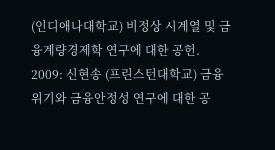(인디애나대학교) 비정상 시계열 및 금융계량경제학 연구에 대한 공헌.
2009: 신현송 (프린스턴대학교) 금융위기와 금융안정성 연구에 대한 공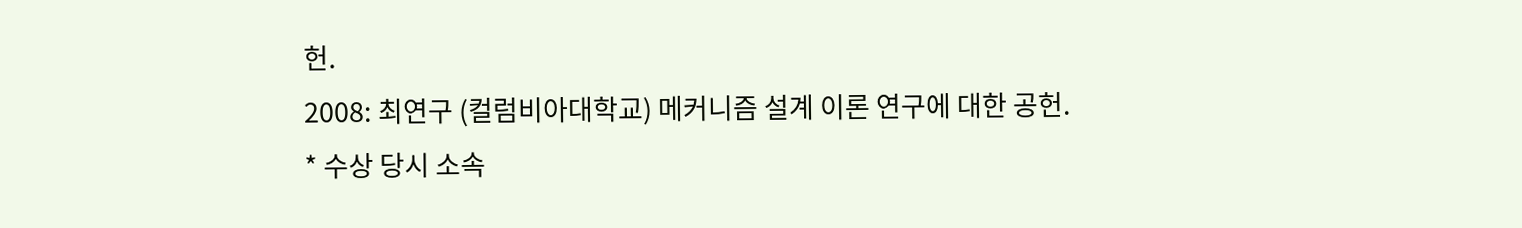헌.
2008: 최연구 (컬럼비아대학교) 메커니즘 설계 이론 연구에 대한 공헌.
* 수상 당시 소속